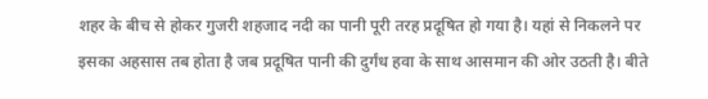शहर के बीच से होकर गुजरी शहजाद नदी का पानी पूरी तरह प्रदूषित हो गया है। यहां से निकलने पर इसका अहसास तब होता है जब प्रदूषित पानी की दुर्गंध हवा के साथ आसमान की ओर उठती है। बीते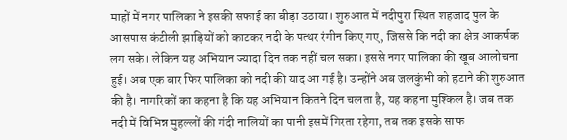माहों में नगर पालिका ने इसकी सफाई का बीड़ा उठाया। शुरुआत में नदीपुरा स्थित शहजाद पुल के आसपास कंटीली झाड़ियों को काटकर नदी के पत्थर रंगीन किए गए, जिससे कि नदी का क्षेत्र आकर्षक लग सके। लेकिन यह अभियान ज्यादा दिन तक नहीं चल सका। इससे नगर पालिका की खूब आलोचना हुई। अब एक बार फिर पालिका को नदी की याद आ गई है। उन्होंने अब जलकुंभी को हटाने की शुरुआत की है। नागरिकों का कहना है कि यह अभियान कितने दिन चलता है, यह कहना मुश्किल है। जब तक नदी में विभिन्न मुहल्लों की गंदी नालियों का पानी इसमें गिरता रहेगा, तब तक इसके साफ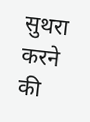सुथरा करने की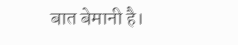बात बेमानी है।